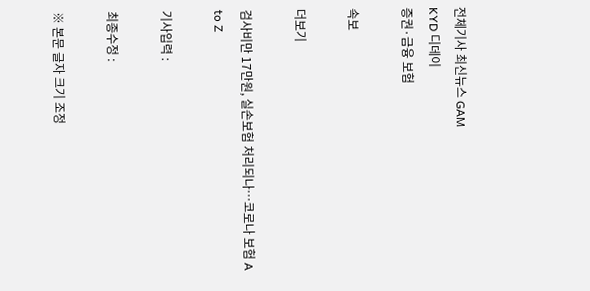전체기사 최신뉴스 GAM
KYD 디데이
증권·금융 보험

속보

더보기

검사비만 17만원, 실손보험 처리되나…코로나 보험 A to Z

기사입력 :

최종수정 :

※ 본문 글자 크기 조정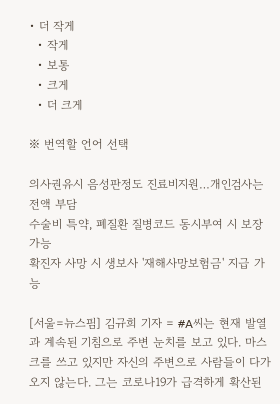• 더 작게
  • 작게
  • 보통
  • 크게
  • 더 크게

※ 번역할 언어 선택

의사권유시 음성판정도 진료비지원…개인검사는 전액 부담
수술비 특약, 폐질환 질병코드 동시부여 시 보장 가능
확진자 사망 시 생보사 '재해사망보험금' 지급 가능

[서울=뉴스핌] 김규희 기자 = #A씨는 현재 발열과 계속된 기침으로 주변 눈치를 보고 있다. 마스크를 쓰고 있지만 자신의 주변으로 사람들이 다가오지 않는다. 그는 코로나19가 급격하게 확산된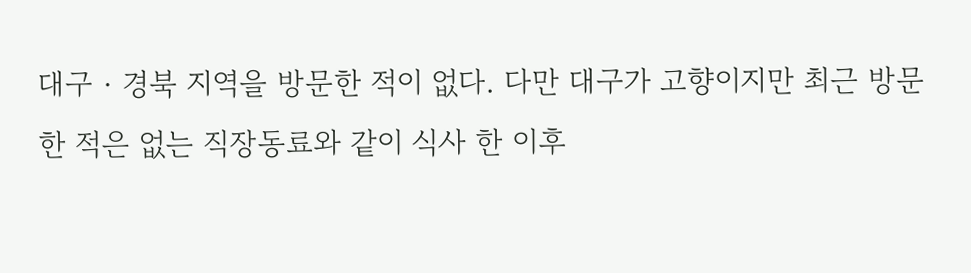대구‧경북 지역을 방문한 적이 없다. 다만 대구가 고향이지만 최근 방문한 적은 없는 직장동료와 같이 식사 한 이후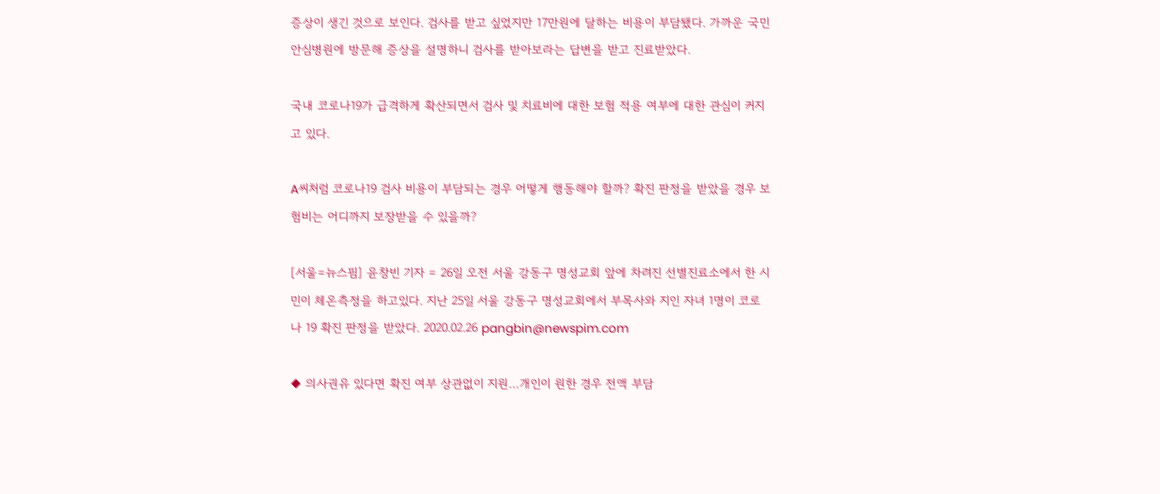증상이 생긴 것으로 보인다. 검사를 받고 싶었지만 17만원에 달하는 비용이 부담됐다. 가까운 국민안심병원에 방문해 증상을 설명하니 검사를 받아보라는 답변을 받고 진료받았다.

국내 코로나19가 급격하게 확산되면서 검사 및 치료비에 대한 보험 적용 여부에 대한 관심이 커지고 있다.

A씨처럼 코로나19 검사 비용이 부담되는 경우 어떻게 행동해야 할까? 확진 판정을 받았을 경우 보험비는 어디까지 보장받을 수 있을까?

[서울=뉴스핌] 윤창빈 기자 = 26일 오전 서울 강동구 명성교회 앞에 차려진 선별진료소에서 한 시민이 체온측정을 하고있다. 지난 25일 서울 강동구 명성교회에서 부목사와 지인 자녀 1명이 코로나 19 확진 판정을 받았다. 2020.02.26 pangbin@newspim.com

◆ 의사권유 있다면 확진 여부 상관없이 지원…개인이 원한 경우 전액 부담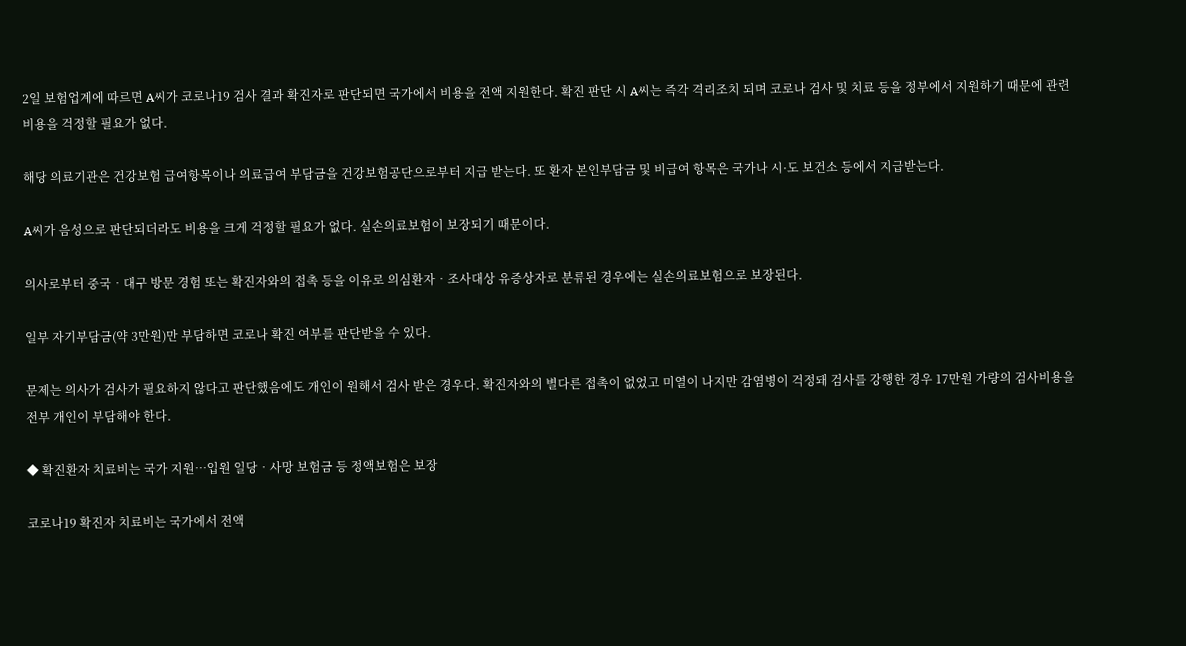2일 보험업계에 따르면 A씨가 코로나19 검사 결과 확진자로 판단되면 국가에서 비용을 전액 지원한다. 확진 판단 시 A씨는 즉각 격리조치 되며 코로나 검사 및 치료 등을 정부에서 지원하기 때문에 관련 비용을 걱정할 필요가 없다.

해당 의료기관은 건강보험 급여항목이나 의료급여 부담금을 건강보험공단으로부터 지급 받는다. 또 환자 본인부담금 및 비급여 항목은 국가나 시·도 보건소 등에서 지급받는다.

A씨가 음성으로 판단되더라도 비용을 크게 걱정할 필요가 없다. 실손의료보험이 보장되기 때문이다.

의사로부터 중국‧대구 방문 경험 또는 확진자와의 접촉 등을 이유로 의심환자‧조사대상 유증상자로 분류된 경우에는 실손의료보험으로 보장된다.

일부 자기부담금(약 3만원)만 부담하면 코로나 확진 여부를 판단받을 수 있다.

문제는 의사가 검사가 필요하지 않다고 판단했음에도 개인이 원해서 검사 받은 경우다. 확진자와의 별다른 접촉이 없었고 미열이 나지만 감염병이 걱정돼 검사를 강행한 경우 17만원 가량의 검사비용을 전부 개인이 부담해야 한다.

◆ 확진환자 치료비는 국가 지원…입원 일당‧사망 보험금 등 정액보험은 보장

코로나19 확진자 치료비는 국가에서 전액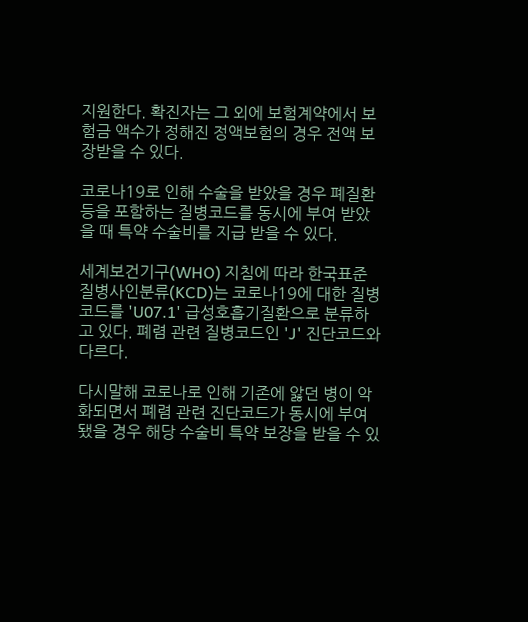지원한다. 확진자는 그 외에 보험계약에서 보험금 액수가 정해진 정액보험의 경우 전액 보장받을 수 있다.

코로나19로 인해 수술을 받았을 경우 폐질환 등을 포함하는 질병코드를 동시에 부여 받았을 때 특약 수술비를 지급 받을 수 있다.

세계보건기구(WHO) 지침에 따라 한국표준질병사인분류(KCD)는 코로나19에 대한 질병코드를 'U07.1' 급성호흡기질환으로 분류하고 있다. 폐렴 관련 질병코드인 'J' 진단코드와 다르다.

다시말해 코로나로 인해 기존에 앓던 병이 악화되면서 폐렴 관련 진단코드가 동시에 부여됐을 경우 해당 수술비 특약 보장을 받을 수 있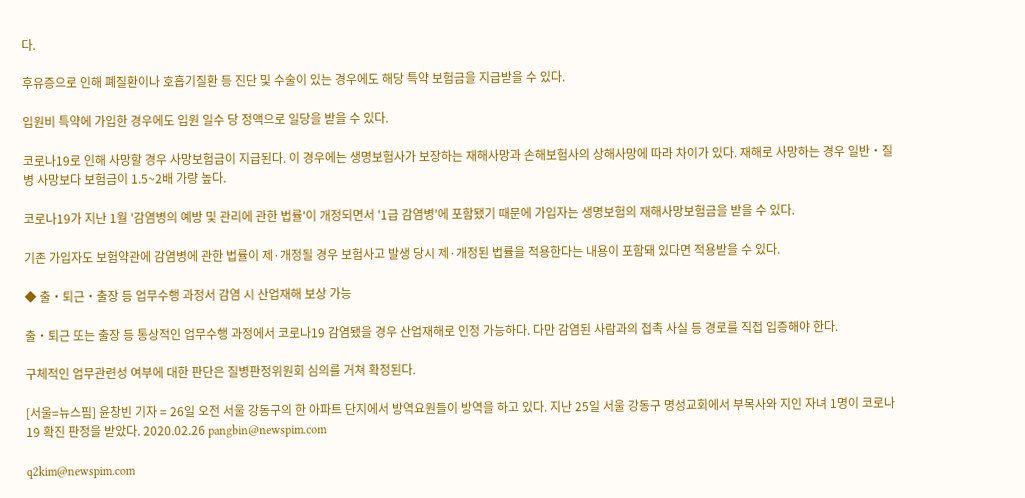다.

후유증으로 인해 폐질환이나 호흡기질환 등 진단 및 수술이 있는 경우에도 해당 특약 보험금을 지급받을 수 있다.

입원비 특약에 가입한 경우에도 입원 일수 당 정액으로 일당을 받을 수 있다.

코로나19로 인해 사망할 경우 사망보험금이 지급된다. 이 경우에는 생명보험사가 보장하는 재해사망과 손해보험사의 상해사망에 따라 차이가 있다. 재해로 사망하는 경우 일반‧질병 사망보다 보험금이 1.5~2배 가량 높다.

코로나19가 지난 1월 '감염병의 예방 및 관리에 관한 법률'이 개정되면서 '1급 감염병'에 포함됐기 때문에 가입자는 생명보험의 재해사망보험금을 받을 수 있다.

기존 가입자도 보험약관에 감염병에 관한 법률이 제·개정될 경우 보험사고 발생 당시 제·개정된 법률을 적용한다는 내용이 포함돼 있다면 적용받을 수 있다.

◆ 출‧퇴근‧출장 등 업무수행 과정서 감염 시 산업재해 보상 가능

출‧퇴근 또는 출장 등 통상적인 업무수행 과정에서 코로나19 감염됐을 경우 산업재해로 인정 가능하다. 다만 감염된 사람과의 접촉 사실 등 경로를 직접 입증해야 한다.

구체적인 업무관련성 여부에 대한 판단은 질병판정위원회 심의를 거쳐 확정된다.

[서울=뉴스핌] 윤창빈 기자 = 26일 오전 서울 강동구의 한 아파트 단지에서 방역요원들이 방역을 하고 있다. 지난 25일 서울 강동구 명성교회에서 부목사와 지인 자녀 1명이 코로나 19 확진 판정을 받았다. 2020.02.26 pangbin@newspim.com

q2kim@newspim.com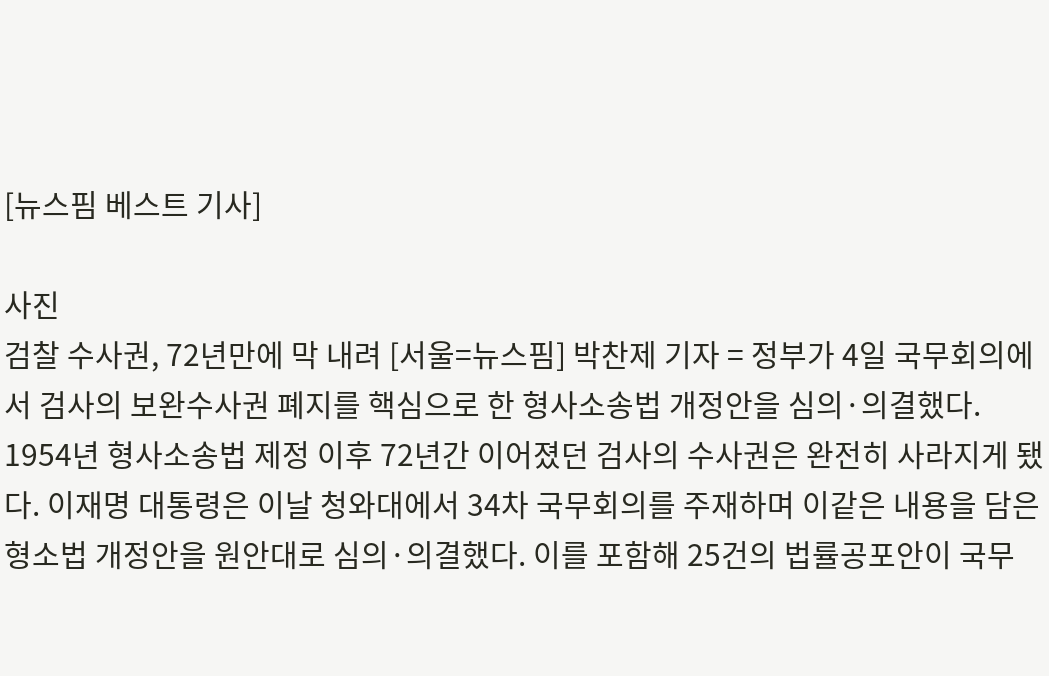[뉴스핌 베스트 기사]

사진
검찰 수사권, 72년만에 막 내려 [서울=뉴스핌] 박찬제 기자 = 정부가 4일 국무회의에서 검사의 보완수사권 폐지를 핵심으로 한 형사소송법 개정안을 심의·의결했다. 1954년 형사소송법 제정 이후 72년간 이어졌던 검사의 수사권은 완전히 사라지게 됐다. 이재명 대통령은 이날 청와대에서 34차 국무회의를 주재하며 이같은 내용을 담은 형소법 개정안을 원안대로 심의·의결했다. 이를 포함해 25건의 법률공포안이 국무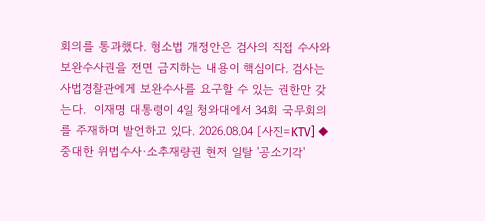회의를 통과했다. 형소법 개정안은 검사의 직접 수사와 보완수사권을 전면 금지하는 내용이 핵심이다. 검사는 사법경찰관에게 보완수사를 요구할 수 있는 권한만 갖는다.  이재명 대통령이 4일 청와대에서 34회 국무회의를 주재하며 발언하고 있다. 2026.08.04 [사진=KTV] ◆중대한 위법수사·소추재량권 현저 일탈 '공소기각'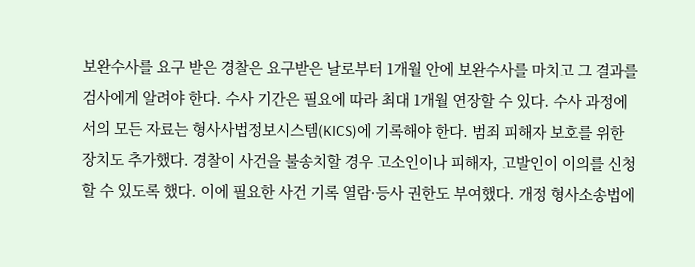보완수사를 요구 받은 경찰은 요구받은 날로부터 1개월 안에 보완수사를 마치고 그 결과를 검사에게 알려야 한다. 수사 기간은 필요에 따라 최대 1개월 연장할 수 있다. 수사 과정에서의 모든 자료는 형사사법정보시스템(KICS)에 기록해야 한다. 범죄 피해자 보호를 위한 장치도 추가했다. 경찰이 사건을 불송치할 경우 고소인이나 피해자, 고발인이 이의를 신청할 수 있도록 했다. 이에 필요한 사건 기록 열람·등사 권한도 부여했다. 개정 형사소송법에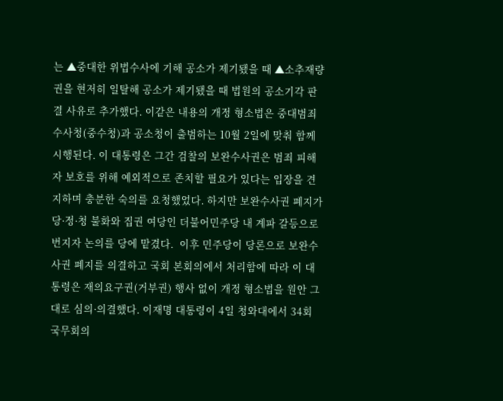는 ▲중대한 위법수사에 기해 공소가 제기됐을 때 ▲소추재량권을 현저히 일탈해 공소가 제기됐을 때 법원의 공소기각 판결 사유로 추가했다. 이같은 내용의 개정 형소법은 중대범죄수사청(중수청)과 공소청이 출범하는 10월 2일에 맞춰 함께 시행된다. 이 대통령은 그간 검찰의 보완수사권은 범죄 피해자 보호를 위해 예외적으로 존치할 필요가 있다는 입장을 견지하며 충분한 숙의를 요청했었다. 하지만 보완수사권 폐지가 당·정·청 불화와 집권 여당인 더불어민주당 내 계파 갈등으로 번지자 논의를 당에 맡겼다.  이후 민주당이 당론으로 보완수사권 폐지를 의결하고 국회 본회의에서 처리함에 따라 이 대통령은 재의요구권(거부권) 행사 없이 개정 형소법을 원안 그대로 심의·의결했다. 이재명 대통령이 4일 청와대에서 34회 국무회의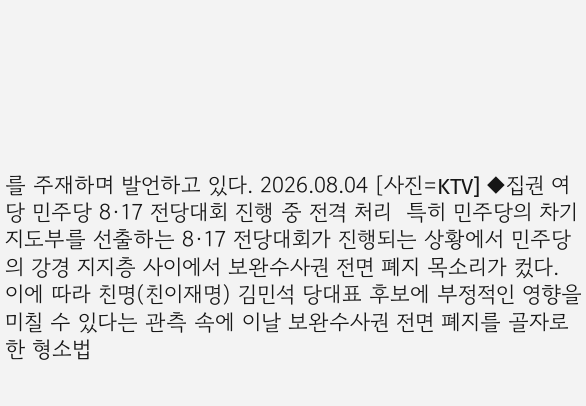를 주재하며 발언하고 있다. 2026.08.04 [사진=KTV] ◆집권 여당 민주당 8·17 전당대회 진행 중 전격 처리  특히 민주당의 차기 지도부를 선출하는 8·17 전당대회가 진행되는 상황에서 민주당의 강경 지지층 사이에서 보완수사권 전면 폐지 목소리가 컸다.  이에 따라 친명(친이재명) 김민석 당대표 후보에 부정적인 영향을 미칠 수 있다는 관측 속에 이날 보완수사권 전면 폐지를 골자로 한 형소법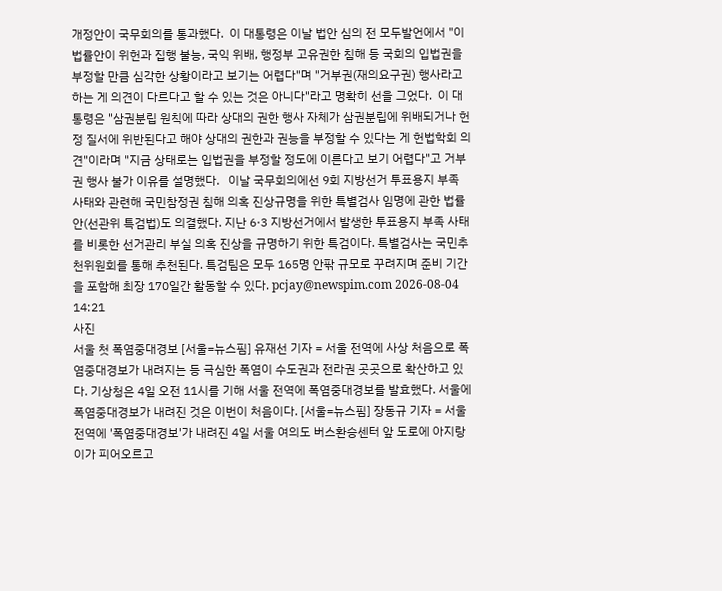개정안이 국무회의를 통과했다.  이 대통령은 이날 법안 심의 전 모두발언에서 "이 법률안이 위헌과 집행 불능, 국익 위배, 행정부 고유권한 침해 등 국회의 입법권을 부정할 만큼 심각한 상황이라고 보기는 어렵다"며 "거부권(재의요구권) 행사라고 하는 게 의견이 다르다고 할 수 있는 것은 아니다"라고 명확히 선을 그었다.  이 대통령은 "삼권분립 원칙에 따라 상대의 권한 행사 자체가 삼권분립에 위배되거나 헌정 질서에 위반된다고 해야 상대의 권한과 권능을 부정할 수 있다는 게 헌법학회 의견"이라며 "지금 상태로는 입법권을 부정할 정도에 이른다고 보기 어렵다"고 거부권 행사 불가 이유를 설명했다.   이날 국무회의에선 9회 지방선거 투표용지 부족 사태와 관련해 국민참정권 침해 의혹 진상규명을 위한 특별검사 임명에 관한 법률안(선관위 특검법)도 의결했다. 지난 6·3 지방선거에서 발생한 투표용지 부족 사태를 비롯한 선거관리 부실 의혹 진상을 규명하기 위한 특검이다. 특별검사는 국민추천위원회를 통해 추천된다. 특검팀은 모두 165명 안팎 규모로 꾸려지며 준비 기간을 포함해 최장 170일간 활동할 수 있다. pcjay@newspim.com 2026-08-04 14:21
사진
서울 첫 폭염중대경보 [서울=뉴스핌] 유재선 기자 = 서울 전역에 사상 처음으로 폭염중대경보가 내려지는 등 극심한 폭염이 수도권과 전라권 곳곳으로 확산하고 있다. 기상청은 4일 오전 11시를 기해 서울 전역에 폭염중대경보를 발효했다. 서울에 폭염중대경보가 내려진 것은 이번이 처음이다. [서울=뉴스핌] 장동규 기자 = 서울 전역에 '폭염중대경보'가 내려진 4일 서울 여의도 버스환승센터 앞 도로에 아지랑이가 피어오르고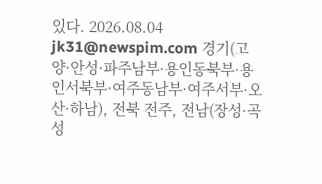있다. 2026.08.04 jk31@newspim.com 경기(고양·안성·파주남부·용인동북부·용인서북부·여주동남부·여주서부·오산·하남), 전북 전주, 전남(장성·곡성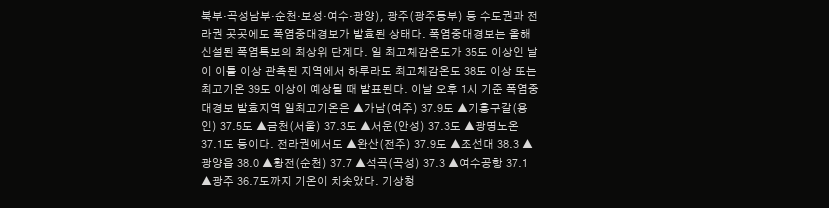북부·곡성남부·순천·보성·여수·광양), 광주(광주동부) 등 수도권과 전라권 곳곳에도 폭염중대경보가 발효된 상태다. 폭염중대경보는 올해 신설된 폭염특보의 최상위 단계다. 일 최고체감온도가 35도 이상인 날이 이틀 이상 관측된 지역에서 하루라도 최고체감온도 38도 이상 또는 최고기온 39도 이상이 예상될 때 발표된다. 이날 오후 1시 기준 폭염중대경보 발효지역 일최고기온은 ▲가남(여주) 37.9도 ▲기흥구갈(용인) 37.5도 ▲금천(서울) 37.3도 ▲서운(안성) 37.3도 ▲광명노온 37.1도 등이다. 전라권에서도 ▲완산(전주) 37.9도 ▲조선대 38.3 ▲광양읍 38.0 ▲황전(순천) 37.7 ▲석곡(곡성) 37.3 ▲여수공항 37.1 ▲광주 36.7도까지 기온이 치솟았다. 기상청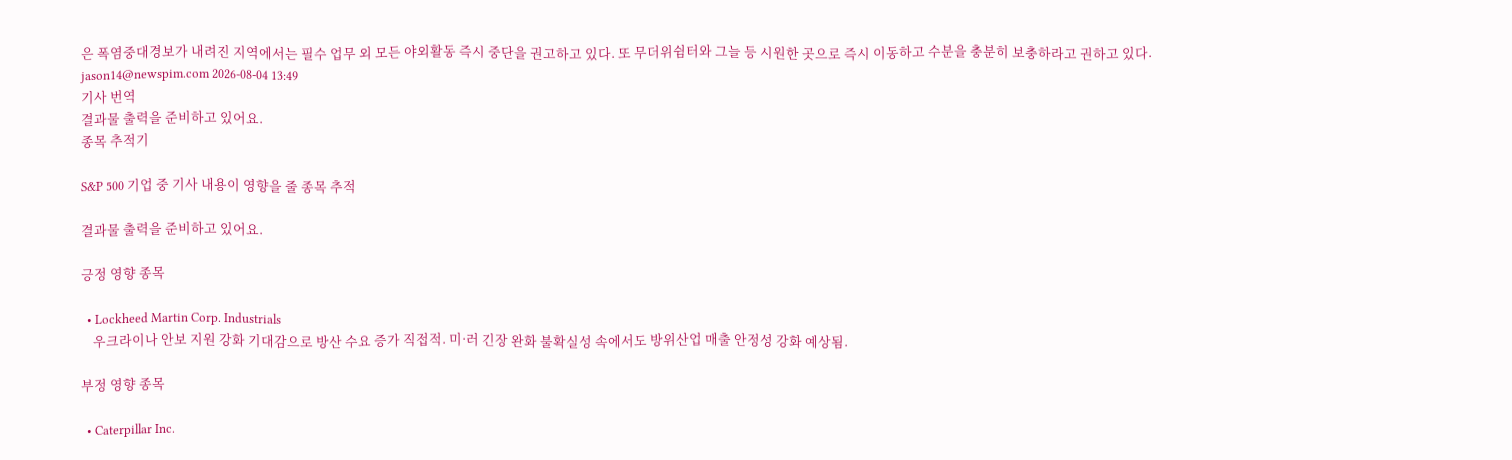은 폭염중대경보가 내려진 지역에서는 필수 업무 외 모든 야외활동 즉시 중단을 권고하고 있다. 또 무더위쉼터와 그늘 등 시원한 곳으로 즉시 이동하고 수분을 충분히 보충하라고 권하고 있다. jason14@newspim.com 2026-08-04 13:49
기사 번역
결과물 출력을 준비하고 있어요.
종목 추적기

S&P 500 기업 중 기사 내용이 영향을 줄 종목 추적

결과물 출력을 준비하고 있어요.

긍정 영향 종목

  • Lockheed Martin Corp. Industrials
    우크라이나 안보 지원 강화 기대감으로 방산 수요 증가 직접적. 미·러 긴장 완화 불확실성 속에서도 방위산업 매출 안정성 강화 예상됨.

부정 영향 종목

  • Caterpillar Inc.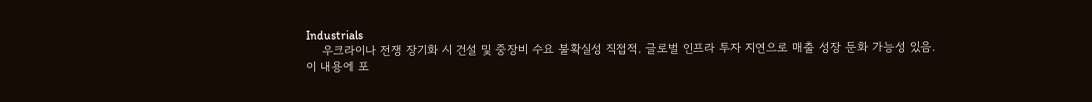Industrials
    우크라이나 전쟁 장기화 시 건설 및 중장비 수요 불확실성 직접적. 글로벌 인프라 투자 지연으로 매출 성장 둔화 가능성 있음.
이 내용에 포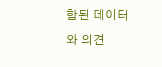함된 데이터와 의견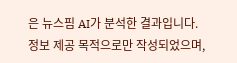은 뉴스핌 AI가 분석한 결과입니다. 정보 제공 목적으로만 작성되었으며,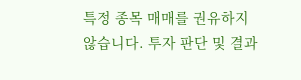특정 종목 매매를 권유하지 않습니다. 투자 판단 및 결과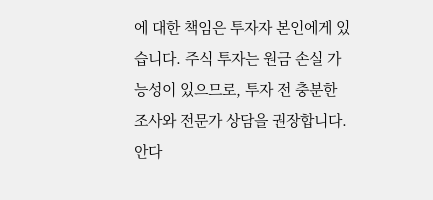에 대한 책임은 투자자 본인에게 있습니다. 주식 투자는 원금 손실 가능성이 있으므로, 투자 전 충분한 조사와 전문가 상담을 권장합니다.
안다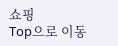쇼핑
Top으로 이동